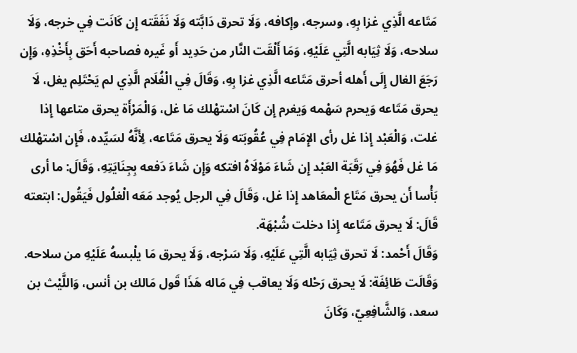مَتَاعه الَّذِي غزا بِهِ، وسرجه، وإكافه، وَلَا تحرق دَابَّته وَلَا نَفَقَته إِن كَانَت فِي خرجه، وَلَا سلاحه، وَلَا ثِيَابه الَّتِي عَلَيْهِ، وَمَا أَلْقَت النَّار من حَدِيد أَو غَيره فصاحبه أَحَق بِأَخْذِهِ، وَإِن رَجَعَ الغال إِلَى أَهله أحرق مَتَاعه الَّذِي غزا بِهِ، وَقَالَ فِي الْغُلَام الَّذِي لم يَحْتَلِم يغل، لَا يحرق مَتَاعه وَيحرم سَهْمه وَيغرم إِن كَانَ اسْتهْلك مَا غل، وَالْمَرْأَة يحرق متاعها إِذا غلت، وَالْعَبْد إِذا غل رأى الإِمَام فِي عُقُوبَته وَلَا يحرق مَتَاعه، لِأَنَّهُ لسَيِّده، فَإِن اسْتهْلك مَا غل فَهُوَ فِي رَقَبَة العَبْد إِن شَاءَ مَوْلَاهُ افتكه وَإِن شَاءَ دَفعه بِجِنَايَتِهِ، وَقَالَ: ما أرى بَأْسا أَن يحرق مَتَاع الْمعَاهد إِذا غل، وَقَالَ فِي الرجل يُوجد مَعَه الْغلُول فَيَقُول: ابتعته قَالَ: لَا يحرق مَتَاعه إِذا دخلت شُبْهَة.
وَقَالَ أَحْمد: لَا تحرق ثِيَابه الَّتِي عَلَيْهِ، وَلَا سَرْجه، وَلَا يحرق مَا يلْبسهُ عَلَيْهِ من سلاحه.
وَقَالَت طَائِفَة: لَا يحرق رَحْله وَلَا يعاقب فِي مَاله هَذَا قَول مَالك بن أنس، وَاللَّيْث بن سعد، وَالشَّافِعِيّ، وَكَانَ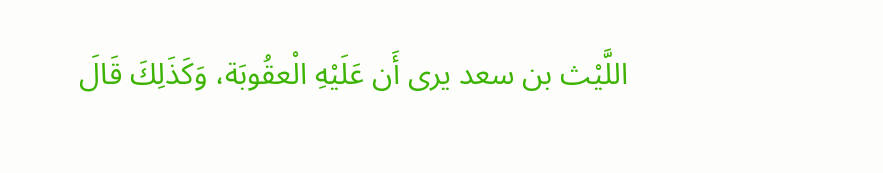اللَّيْث بن سعد يرى أَن عَلَيْهِ الْعقُوبَة، وَكَذَلِكَ قَالَ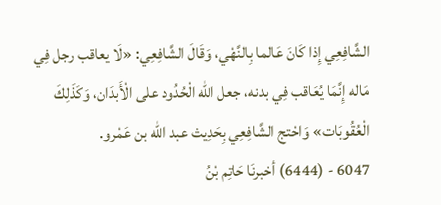الشَّافِعِي إِذا كَانَ عَالما بِالنَّهْي، وَقَالَ الشَّافِعِي: «لَا يعاقب رجل فِي مَاله إِنَّمَا يُعَاقب فِي بدنه، جعل الله الْحُدُود على الْأَبدَان، وَكَذَلِكَ الْعُقُوبَات» وَاحْتج الشَّافِعِي بِحَدِيث عبد الله بن عَمْرو.
6047 - (6444) أخبرنَا حَاتِم بْنُ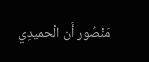مَنْصُور أَن الْحميدِي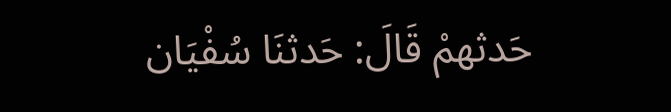حَدثهمْ قَالَ: حَدثنَا سُفْيَان